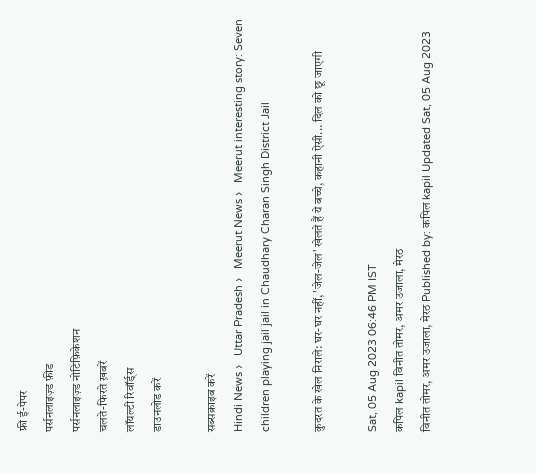फ्री ई-पेपर
पर्सनलाइज़्ड फ़ीड
पर्सनलाइज़्ड नोटिफ़िकेशन
चलते-फिरते ख़बरें
लॉयल्टी रिवॉर्ड्स
डाउनलोड करें

सब्सक्राइब करें
Hindi News ›   Uttar Pradesh ›   Meerut News ›   Meerut interesting story: Seven children playing jail jail in Chaudhary Charan Singh District Jail

कुदरत के खेल निराले: घर-घर नहीं, 'जेल-जेल' खेलते हैं ये बच्चे, कहानी ऐसी... दिल को छू जाएगी

Sat, 05 Aug 2023 06:46 PM IST
कपिल kapil विनीत तोमर, अमर उजाला, मेरठ
विनीत तोमर, अमर उजाला, मेरठ Published by: कपिल kapil Updated Sat, 05 Aug 2023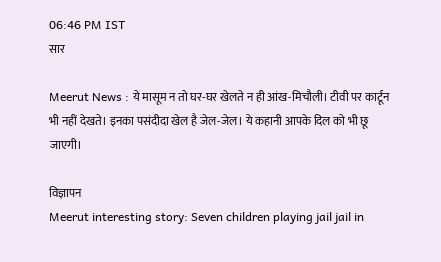06:46 PM IST
सार

Meerut News : ये मासूम न तो घर-घर खेलते न ही आंख-मिचौली। टीवी पर कार्टून भी नहीं देखते। इनका पसंदीदा खेल है जेल-जेल। ये कहानी आपके दिल को भी छू जाएगी।

विज्ञापन
Meerut interesting story: Seven children playing jail jail in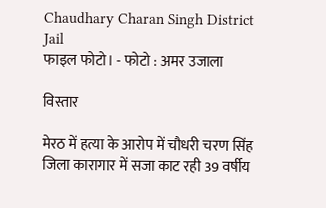Chaudhary Charan Singh District Jail
फाइल फोटो। - फोटो : अमर उजाला

विस्तार

मेरठ में हत्या के आरोप में चौधरी चरण सिंह जिला कारागार में सजा काट रही 39 वर्षीय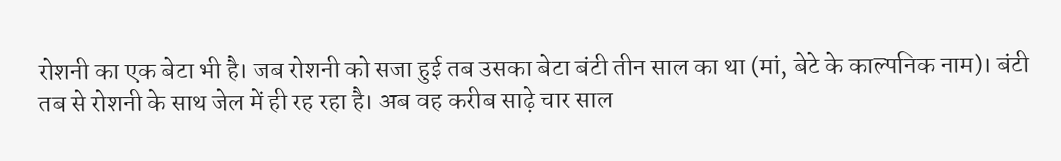रोशनी का एक बेटा भी है। जब रोशनी को सजा हुई तब उसका बेटा बंटी तीन साल का था (मां, बेटे के काल्पनिक नाम)। बंटी तब से रोशनी के साथ जेल में ही रह रहा है। अब वह करीब साढ़े चार साल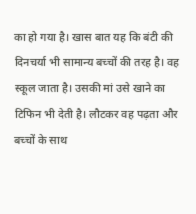का हो गया है। खास बात यह कि बंटी की दिनचर्या भी सामान्य बच्चों की तरह है। वह स्कूल जाता है। उसकी मां उसे खाने का टिफिन भी देती है। लौटकर वह पढ़ता और बच्चों के साथ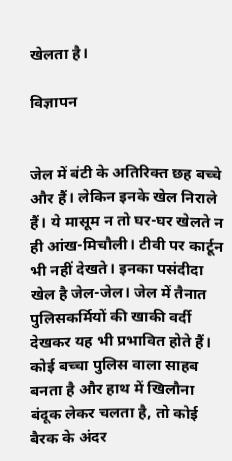खेलता है।

विज्ञापन


जेल में बंटी के अतिरिक्त छह बच्चे और हैं। लेकिन इनके खेल निराले हैं। ये मासूम न तो घर-घर खेलते न ही आंख-मिचौली। टीवी पर कार्टून भी नहीं देखते। इनका पसंदीदा खेल है जेल-जेल। जेल में तैनात पुलिसकर्मियों की खाकी वर्दी देखकर यह भी प्रभावित होते हैं। कोई बच्चा पुलिस वाला साहब बनता है और हाथ में खिलौना बंदूक लेकर चलता है, तो कोई बैरक के अंदर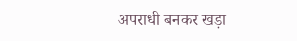अपराधी बनकर खड़ा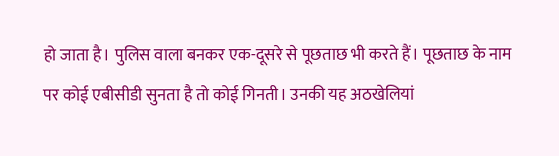हो जाता है। पुलिस वाला बनकर एक-दूसरे से पूछताछ भी करते हैं। पूछताछ के नाम पर कोई एबीसीडी सुनता है तो कोई गिनती। उनकी यह अठखेलियां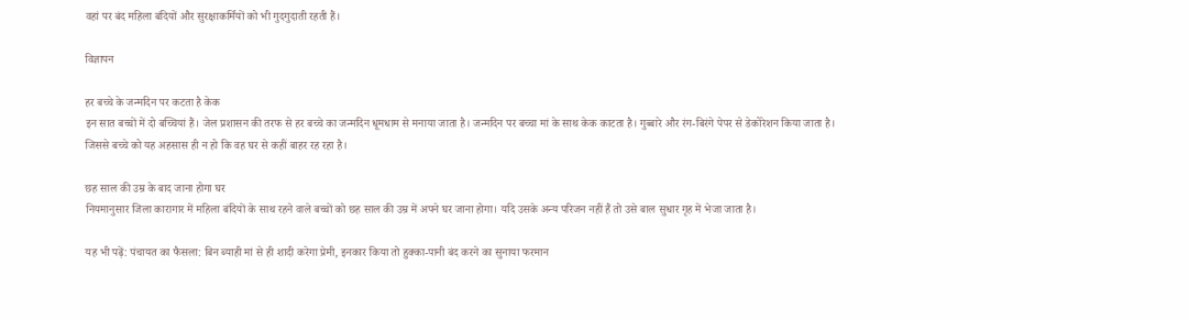वहां पर बंद महिला बंदियों और सुरक्षाकर्मियों को भी गुदगुदाती रहती हैं।

विज्ञापन

हर बच्चे के जन्मदिन पर कटता है केक
इन सात बच्चों में दो बच्चियां हैं। जेल प्रशासन की तरफ से हर बच्चे का जन्मदिन धूमधाम से मनाया जाता है। जन्मदिन पर बच्चा मां के साथ केक काटता है। गुब्बारे और रंग-बिरंगे पेपर से डेकोरेशन किया जाता है। जिससे बच्चे को यह अहसास ही न हो कि वह घर से कहीं बाहर रह रहा है।

छह साल की उम्र के बाद जाना होगा घर
नियमानुसार जिला कारागार में महिला बंदियों के साथ रहने वाले बच्चों को छह साल की उम्र में अपने घर जाना होगा। यदि उसके अन्य परिजन नहीं हैं तो उसे बाल सुधार गृह में भेजा जाता है।

यह भी पढ़ें: पंचायत का फैसला: बिन ब्याही मां से ही शादी करेगा प्रेमी, इनकार किया तो हुक्का-पानी बंद करने का सुनाया फरमान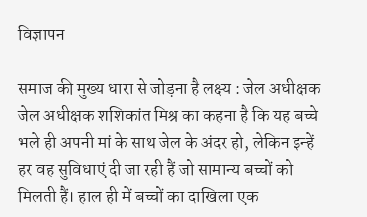विज्ञापन

समाज की मुख्य धारा से जोड़ना है लक्ष्य : जेल अधीक्षक
जेल अधीक्षक शशिकांत मिश्र का कहना है कि यह बच्चे भले ही अपनी मां के साथ जेल के अंदर हो, लेकिन इन्हें हर वह सुविधाएं दी जा रही हैं जो सामान्य बच्चों को मिलती हैं। हाल ही में बच्चों का दाखिला एक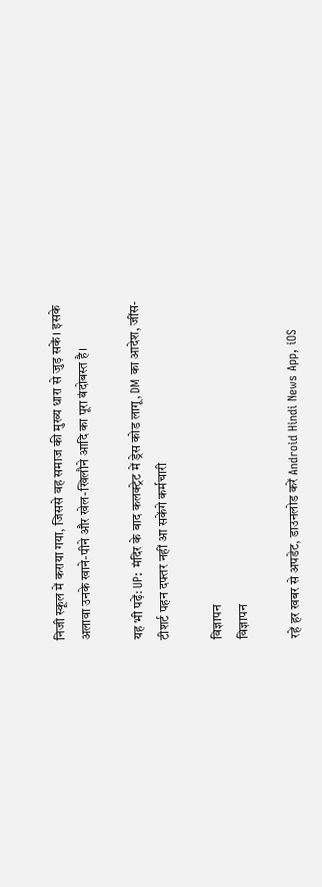निजी स्कूल में कराया गया, जिससे वह समाज की मुख्य धारा से जुड़ सकें। इसके अलावा उनके खाने-पीने और खेल-खिलौने आदि का पूरा बंदोबस्त है।

यह भी पढ़ें: UP: मंदिर के बाद कलक्ट्रेट में ड्रेस कोड लागू, DM का आदेश, जींस-टीशर्ट पहन दफ्तर नहीं आ सकेंगे कर्मचारी

विज्ञापन
विज्ञापन

रहें हर खबर से अपडेट, डाउनलोड करें Android Hindi News App, iOS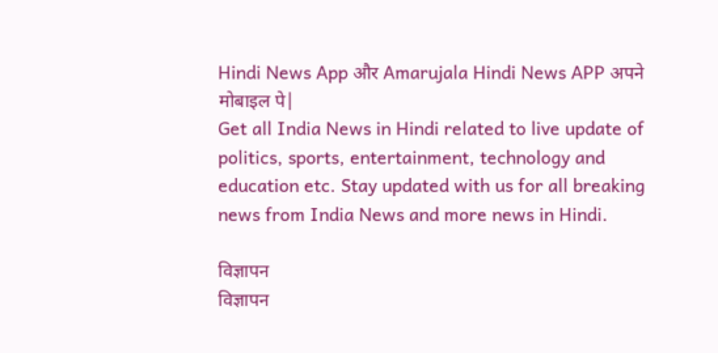Hindi News App और Amarujala Hindi News APP अपने मोबाइल पे|
Get all India News in Hindi related to live update of politics, sports, entertainment, technology and education etc. Stay updated with us for all breaking news from India News and more news in Hindi.

विज्ञापन
विज्ञापन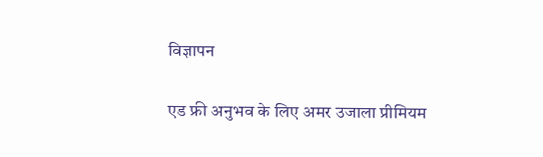विज्ञापन

एड फ्री अनुभव के लिए अमर उजाला प्रीमियम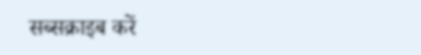सब्सक्राइब करें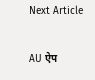Next Article

AU ऐप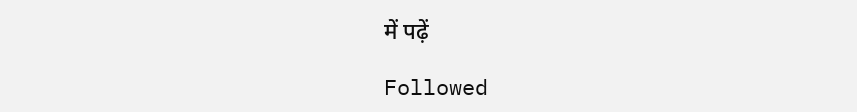में पढ़ें

Followed